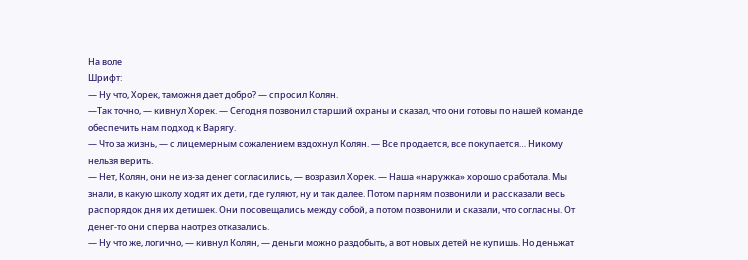На воле
Шрифт:
— Ну что, Хорек, таможня дает добро? — спросил Колян.
—Так точно, — кивнул Хорек. — Сегодня позвонил старший охраны и сказал, что они готовы по нашей команде обеспечить нам подход к Варягу.
— Что за жизнь, — с лицемерным сожалением вздохнул Колян. — Все продается, все покупается… Никому нельзя верить.
— Нет, Колян, они не из-за денег согласились, — возразил Хорек. — Наша «наружка» хорошо сработала. Мы знали, в какую школу ходят их дети, где гуляют, ну и так далее. Потом парням позвонили и рассказали весь распорядок дня их детишек. Они посовещались между собой, а потом позвонили и сказали, что согласны. От денег-то они сперва наотрез отказались.
— Ну что же, логично, — кивнул Колян, — деньги можно раздобыть, а вот новых детей не купишь. Но деньжат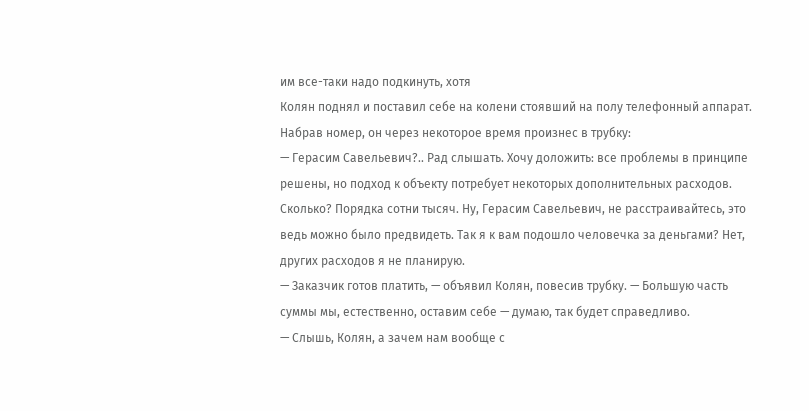им все-таки надо подкинуть, хотя
Колян поднял и поставил себе на колени стоявший на полу телефонный аппарат. Набрав номер, он через некоторое время произнес в трубку:
— Герасим Савельевич?.. Рад слышать. Хочу доложить: все проблемы в принципе решены, но подход к объекту потребует некоторых дополнительных расходов. Сколько? Порядка сотни тысяч. Ну, Герасим Савельевич, не расстраивайтесь, это ведь можно было предвидеть. Так я к вам подошло человечка за деньгами? Нет, других расходов я не планирую.
— Заказчик готов платить, — объявил Колян, повесив трубку. — Большую часть суммы мы, естественно, оставим себе — думаю, так будет справедливо.
— Слышь, Колян, а зачем нам вообще с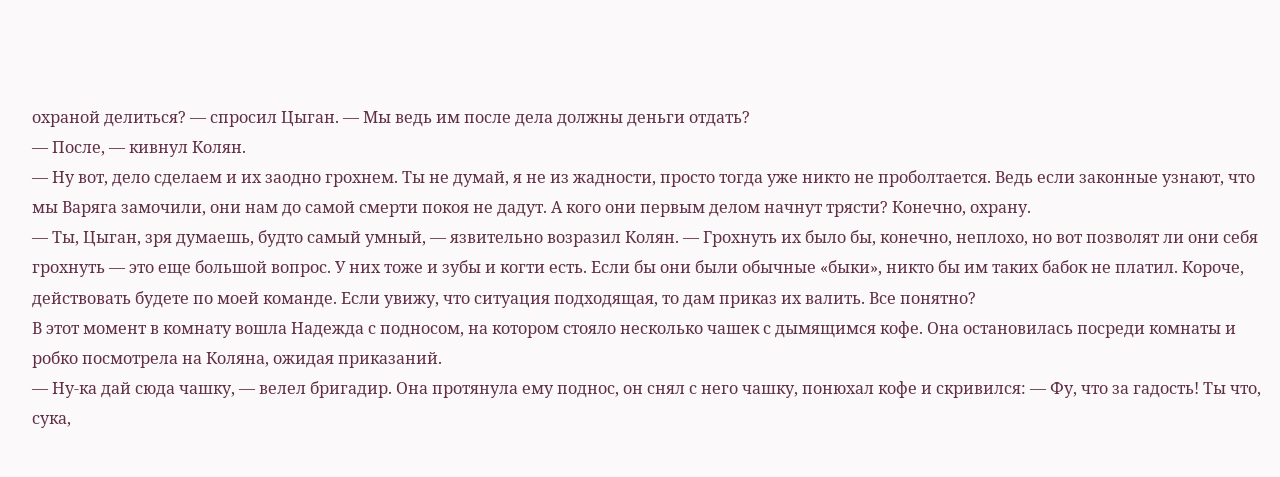охраной делиться? — спросил Цыган. — Мы ведь им после дела должны деньги отдать?
— После, — кивнул Колян.
— Ну вот, дело сделаем и их заодно грохнем. Ты не думай, я не из жадности, просто тогда уже никто не проболтается. Ведь если законные узнают, что мы Варяга замочили, они нам до самой смерти покоя не дадут. А кого они первым делом начнут трясти? Конечно, охрану.
— Ты, Цыган, зря думаешь, будто самый умный, — язвительно возразил Колян. — Грохнуть их было бы, конечно, неплохо, но вот позволят ли они себя грохнуть — это еще большой вопрос. У них тоже и зубы и когти есть. Если бы они были обычные «быки», никто бы им таких бабок не платил. Короче, действовать будете по моей команде. Если увижу, что ситуация подходящая, то дам приказ их валить. Все понятно?
В этот момент в комнату вошла Надежда с подносом, на котором стояло несколько чашек с дымящимся кофе. Она остановилась посреди комнаты и робко посмотрела на Коляна, ожидая приказаний.
— Ну-ка дай сюда чашку, — велел бригадир. Она протянула ему поднос, он снял с него чашку, понюхал кофе и скривился: — Фу, что за гадость! Ты что, сука,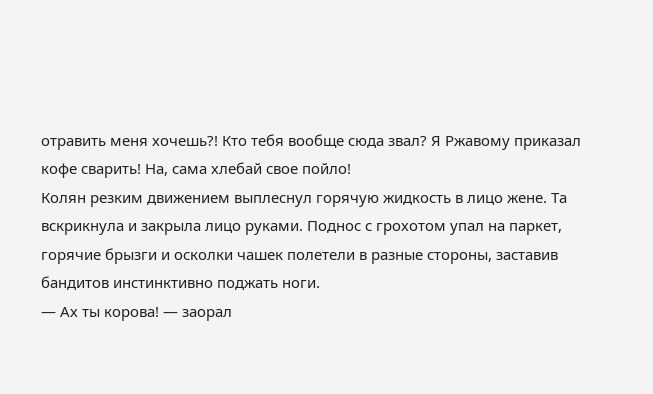отравить меня хочешь?! Кто тебя вообще сюда звал? Я Ржавому приказал кофе сварить! На, сама хлебай свое пойло!
Колян резким движением выплеснул горячую жидкость в лицо жене. Та вскрикнула и закрыла лицо руками. Поднос с грохотом упал на паркет, горячие брызги и осколки чашек полетели в разные стороны, заставив бандитов инстинктивно поджать ноги.
— Ах ты корова! — заорал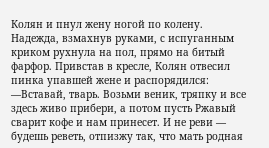Колян и пнул жену ногой по колену. Надежда, взмахнув руками, с испуганным криком рухнула на пол, прямо на битый фарфор. Привстав в кресле, Колян отвесил пинка упавшей жене и распорядился:
—Вставай, тварь. Возьми веник, тряпку и все здесь живо прибери, а потом пусть Ржавый сварит кофе и нам принесет. И не реви — будешь реветь, отпизжу так, что мать родная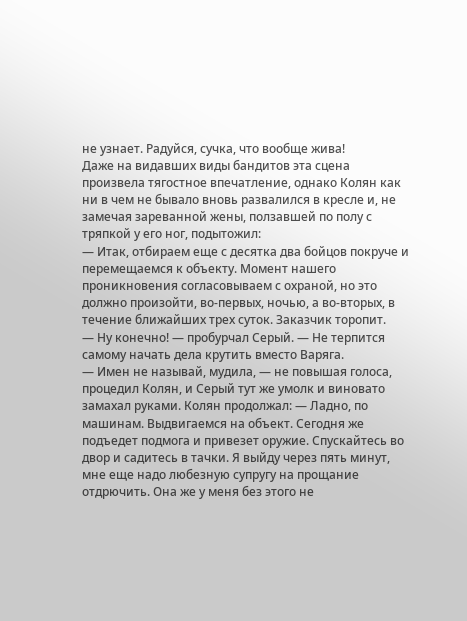не узнает. Радуйся, сучка, что вообще жива!
Даже на видавших виды бандитов эта сцена произвела тягостное впечатление, однако Колян как ни в чем не бывало вновь развалился в кресле и, не замечая зареванной жены, ползавшей по полу с тряпкой у его ног, подытожил:
— Итак, отбираем еще с десятка два бойцов покруче и перемещаемся к объекту. Момент нашего проникновения согласовываем с охраной, но это должно произойти, во-первых, ночью, а во-вторых, в течение ближайших трех суток. Заказчик торопит.
— Ну конечно! — пробурчал Серый. — Не терпится самому начать дела крутить вместо Варяга.
— Имен не называй, мудила, — не повышая голоса, процедил Колян, и Серый тут же умолк и виновато замахал руками. Колян продолжал: — Ладно, по машинам. Выдвигаемся на объект. Сегодня же подъедет подмога и привезет оружие. Спускайтесь во двор и садитесь в тачки. Я выйду через пять минут, мне еще надо любезную супругу на прощание отдрючить. Она же у меня без этого не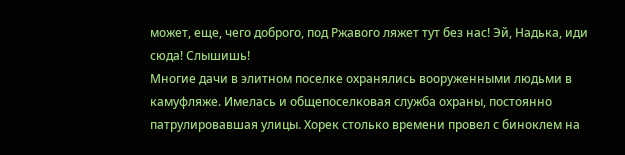может, еще, чего доброго, под Ржавого ляжет тут без нас! Эй, Надька, иди сюда! Слышишь!
Многие дачи в элитном поселке охранялись вооруженными людьми в камуфляже. Имелась и общепоселковая служба охраны, постоянно
патрулировавшая улицы. Хорек столько времени провел с биноклем на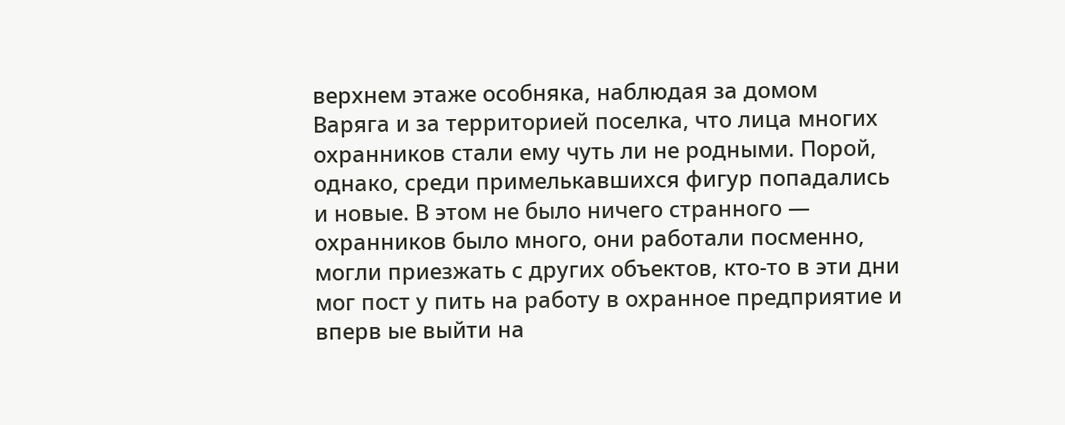верхнем этаже особняка, наблюдая за домом Варяга и за территорией поселка, что лица многих охранников стали ему чуть ли не родными. Порой, однако, среди примелькавшихся фигур попадались и новые. В этом не было ничего странного — охранников было много, они работали посменно, могли приезжать с других объектов, кто-то в эти дни мог пост у пить на работу в охранное предприятие и вперв ые выйти на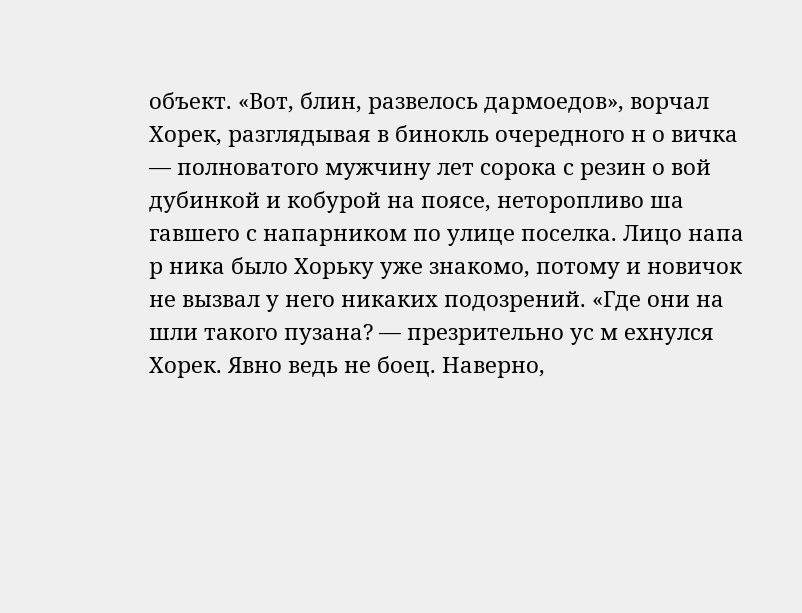объект. «Вот, блин, развелось дармоедов», ворчал Хорек, разглядывая в бинокль очередного н о вичка — полноватого мужчину лет сорока с резин о вой дубинкой и кобурой на поясе, неторопливо ша гавшего с напарником по улице поселка. Лицо напа р ника было Хорьку уже знакомо, потому и новичок не вызвал у него никаких подозрений. «Где они на шли такого пузана? — презрительно ус м ехнулся Хорек. Явно ведь не боец. Наверно,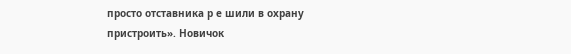просто отставника р е шили в охрану пристроить». Новичок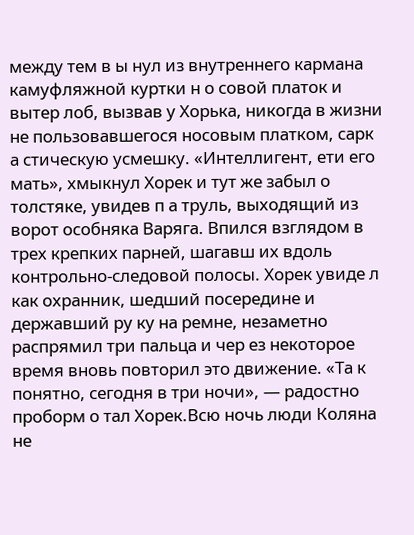между тем в ы нул из внутреннего кармана камуфляжной куртки н о совой платок и вытер лоб, вызвав у Хорька, никогда в жизни не пользовавшегося носовым платком, сарк а стическую усмешку. «Интеллигент, ети его мать», хмыкнул Хорек и тут же забыл о толстяке, увидев п а труль, выходящий из ворот особняка Варяга. Впился взглядом в трех крепких парней, шагавш их вдоль контрольно-следовой полосы. Хорек увиде л как охранник, шедший посередине и державший ру ку на ремне, незаметно распрямил три пальца и чер ез некоторое время вновь повторил это движение. «Та к понятно, сегодня в три ночи», — радостно проборм о тал Хорек.Всю ночь люди Коляна не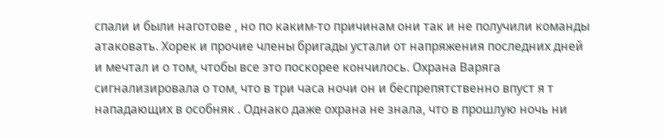спали и были наготове , но по каким-то причинам они так и не получили команды атаковать. Хорек и прочие члены бригады устали от напряжения последних дней и мечтал и о том, чтобы все это поскорее кончилось. Охрана Варяга сигнализировала о том, что в три часа ночи он и беспрепятственно впуст я т нападающих в особняк . Однако даже охрана не знала, что в прошлую ночь ни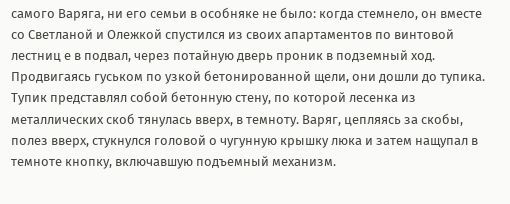самого Варяга, ни его семьи в особняке не было: когда стемнело, он вместе со Светланой и Олежкой спустился из своих апартаментов по винтовой лестниц е в подвал, через потайную дверь проник в подземный ход. Продвигаясь гуськом по узкой бетонированной щели, они дошли до тупика. Тупик представлял собой бетонную стену, по которой лесенка из металлических скоб тянулась вверх, в темноту. Варяг, цепляясь за скобы, полез вверх, стукнулся головой о чугунную крышку люка и затем нащупал в темноте кнопку, включавшую подъемный механизм.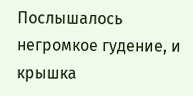Послышалось негромкое гудение, и крышка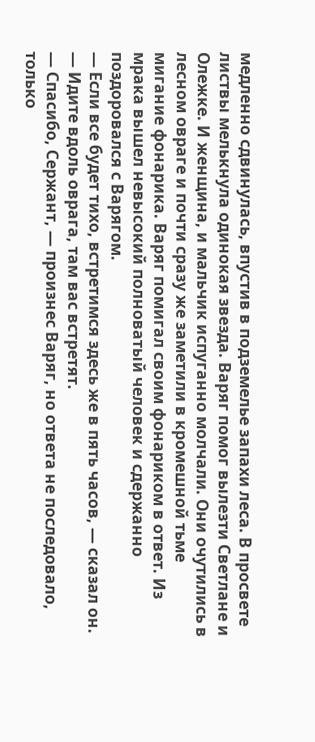медленно сдвинулась, впустив в подземелье запахи леса. В просвете листвы мелькнула одинокая звезда. Варяг помог вылезти Светлане и Олежке. И женщина, и мальчик испуганно молчали. Они очутились в лесном овраге и почти сразу же заметили в кромешной тьме мигание фонарика. Варяг помигал своим фонариком в ответ. Из мрака вышел невысокий полноватый человек и сдержанно поздоровался с Варягом.
— Если все будет тихо, встретимся здесь же в пять часов, — сказал он. — Идите вдоль оврага, там вас встретят.
— Спасибо, Сержант, — произнес Варяг, но ответа не последовало, только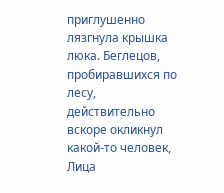приглушенно лязгнула крышка люка. Беглецов, пробиравшихся по лесу, действительно вскоре окликнул какой-то человек, Лица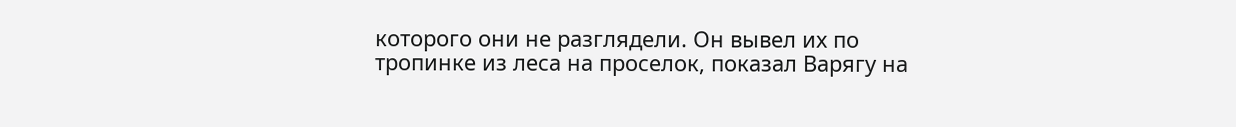которого они не разглядели. Он вывел их по тропинке из леса на проселок, показал Варягу на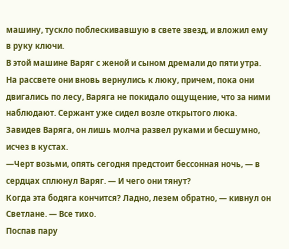машину, тускло поблескивавшую в свете звезд, и вложил ему в руку ключи.
В этой машине Варяг с женой и сыном дремали до пяти утра. На рассвете они вновь вернулись к люку, причем, пока они двигались по лесу, Варяга не покидало ощущение, что за ними наблюдают. Сержант уже сидел возле открытого люка. Завидев Варяга, он лишь молча развел руками и бесшумно, исчез в кустах.
—Черт возьми, опять сегодня предстоит бессонная ночь, — в сердцах сплюнул Варяг. — И чего они тянут?
Когда эта бодяга кончится? Ладно, лезем обратно, — кивнул он Светлане. — Все тихо.
Поспав пару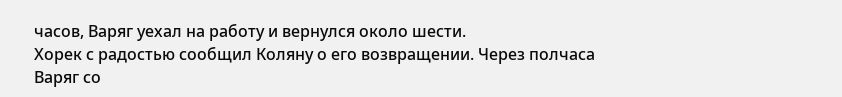часов, Варяг уехал на работу и вернулся около шести.
Хорек с радостью сообщил Коляну о его возвращении. Через полчаса Варяг со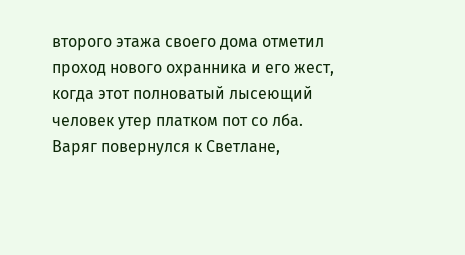второго этажа своего дома отметил проход нового охранника и его жест, когда этот полноватый лысеющий человек утер платком пот со лба. Варяг повернулся к Светлане,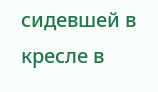сидевшей в кресле в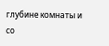глубине комнаты и со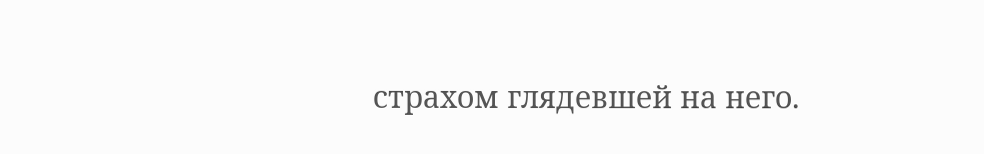страхом глядевшей на него.